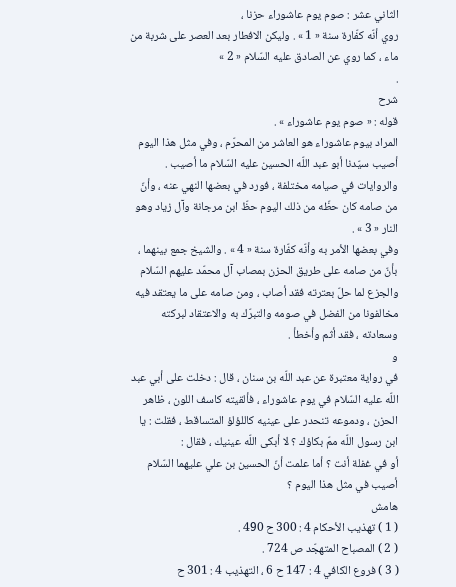الثاني عشر : صوم يوم عاشوراء حزنا ،
روي أنّه كفّارة سنة « 1 » . وليكن الافطار بعد العصر على شربة من ماء ، كما روي عن الصادق عليه السّلام « 2 »
.
شرح
قوله : « صوم يوم عاشوراء » .
المراد بيوم عاشوراء هو العاشر من المحرّم ، وفي مثل هذا اليوم أصيب سيّدنا أبو عبد اللّه الحسين عليه السّلام ما أصيب .
والروايات في صيامه مختلفة ، فورد في بعضها النهي عنه ، وأنّ من صامه كان حظّه من ذلك اليوم حظّ ابن مرجانة وآل زياد وهو النار « 3 » .
وفي بعضها الأمر به وأنّه كفّارة سنة « 4 » . والشيخ جمع بينهما ، بأنّ من صامه على طريق الحزن بمصاب آل محمّد عليهم السّلام والجزع لما حلّ بعترته فقد أصاب ، ومن صامه على ما يعتقد فيه مخالفونا من الفضل في صومه والتبرّك به والاعتقاد لبركته وسعادته ، فقد أثم وأخطأ .
و
في رواية معتبرة عن عبد اللّه بن سنان ، قال : دخلت على أبي عبد اللّه عليه السّلام في يوم عاشوراء ، فألقيته كاسف اللون ، ظاهر الحزن ، ودموعه تنحدر على عينيه كاللؤلؤ المتساقط ، فقلت : يا ابن رسول اللّه ممّ بكاؤك ؟ لا أبكى اللّه عينيك ، فقال :
أو في غفلة أنت ؟ أما علمت أنّ الحسين بن علي عليهما السّلام أصيب في مثل هذا اليوم ؟
هامش
( 1 ) تهذيب الأحكام 4 : 300 ح 490 .
( 2 ) المصباح المتهجّد ص 724 .
( 3 ) فروع الكافي 4 : 147 ح 6 ، التهذيب 4 : 301 ح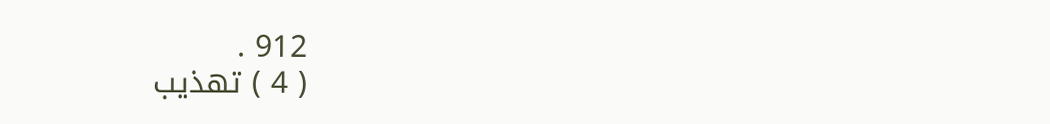912 .
( 4 ) تهذيب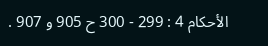الأحكام 4 : 299 - 300 ح 905 و 907 .